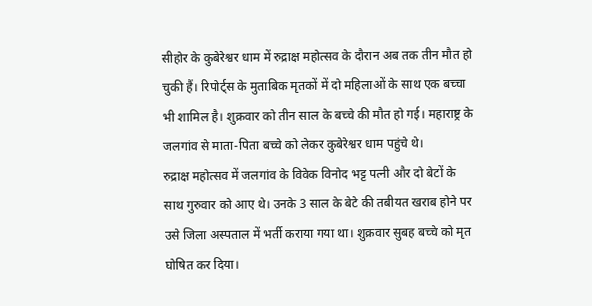सीहोर के कुबेरेश्वर धाम में रुद्राक्ष महोत्सव के दौरान अब तक तीन मौत हो चुकी हैं। रिपोर्ट्स के मुताबिक मृतकों में दो महिलाओं के साथ एक बच्चा भी शामिल है। शुक्रवार को तीन साल के बच्चे की मौत हो गई। महाराष्ट्र के जलगांव से माता-पिता बच्चे को लेकर कुबेरेश्वर धाम पहुंचे थे।
रुद्राक्ष महोत्सव में जलगांव के विवेक विनोद भट्ट पत्नी और दो बेटों के साथ गुरुवार को आए थे। उनके 3 साल के बेटे की तबीयत खराब होने पर उसे जिला अस्पताल में भर्ती कराया गया था। शुक्रवार सुबह बच्चे को मृत घोषित कर दिया।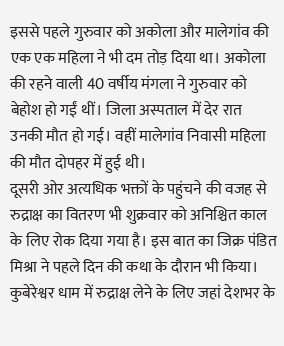इससे पहले गुरुवार को अकोला और मालेगांव की एक एक महिला ने भी दम तोड़ दिया था। अकोला की रहने वाली 40 वर्षीय मंगला ने गुरुवार को बेहोश हो गईं थीं। जिला अस्पताल में देर रात उनकी मौत हो गई। वहीं मालेगांव निवासी महिला की मौत दोपहर में हुई थी।
दूसरी ओर अत्यधिक भक्तों के पहुंचने की वजह से रुद्राक्ष का वितरण भी शुक्रवार को अनिश्चित काल के लिए रोक दिया गया है। इस बात का जिक्र पंडित मिश्रा ने पहले दिन की कथा के दौरान भी किया। कुबेरेश्वर धाम में रुद्राक्ष लेने के लिए जहां देशभर के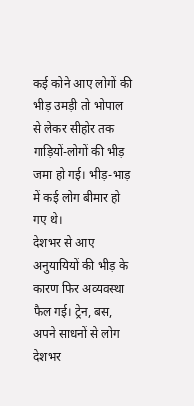कई कोने आए लोगों की भीड़ उमड़ी तो भोपाल से लेकर सीहोर तक गाड़ियों-लोगों की भीड़ जमा हो गई। भीड़-भाड़ में कई लोग बीमार हो गए थे।
देशभर से आए अनुयायियों की भीड़ के कारण फिर अव्यवस्था फैल गई। ट्रेन, बस, अपने साधनों से लोग देशभर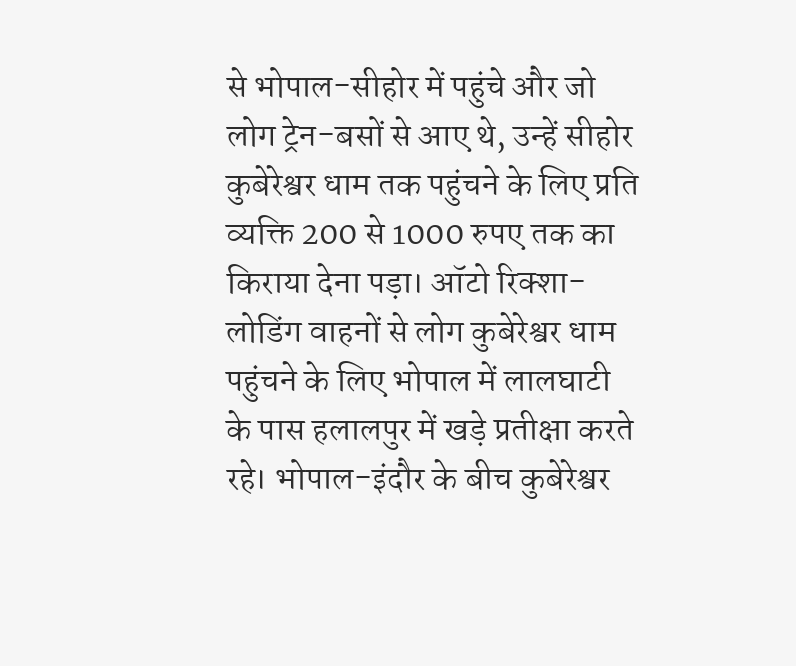से भोपाल-सीहोर में पहुंचे और जो लोग ट्रेन-बसों से आए थे, उन्हें सीहोर कुबेरेश्वर धाम तक पहुंचने के लिए प्रति व्यक्ति 200 से 1000 रुपए तक का किराया देना पड़ा। ऑटो रिक्शा-लोडिंग वाहनों से लोग कुबेरेश्वर धाम पहुंचने के लिए भोपाल में लालघाटी के पास हलालपुर में खड़े प्रतीक्षा करते रहे। भोपाल-इंदौर के बीच कुबेरेश्वर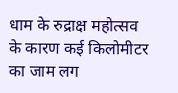धाम के रुद्राक्ष महोत्सव के कारण कई किलोमीटर का जाम लग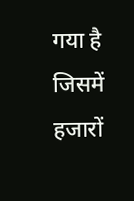गया है जिसमें हजारों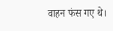वाहन फंस गए थे।